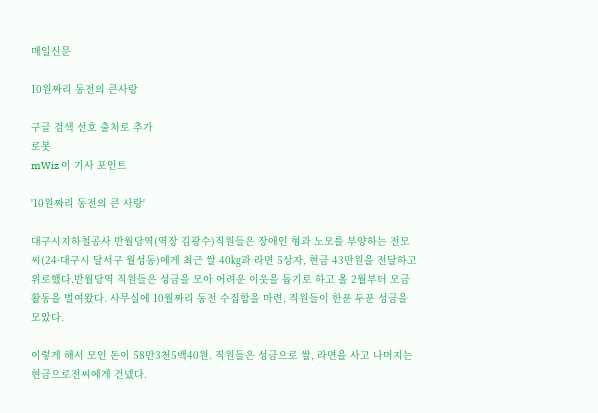매일신문

10원짜리 동전의 큰사랑

구글 검색 선호 출처로 추가
로봇
mWiz 이 기사 포인트

'10원짜리 동전의 큰 사랑'

대구시지하철공사 반월당역(역장 김광수)직원들은 장애인 형과 노모를 부양하는 전모씨(24·대구시 달서구 월성동)에게 최근 쌀 40㎏과 라면 5상자, 현금 43만원을 전달하고 위로했다.반월당역 직원들은 성금을 모아 어려운 이웃을 돕기로 하고 올 2월부터 모금활동을 벌여왔다. 사무실에 10월짜리 동전 수집함을 마련, 직원들이 한푼 두푼 성금을 모았다.

이렇게 해서 모인 돈이 58만3천5백40원. 직원들은 성금으로 쌀, 라면을 사고 나머지는 현금으로전씨에게 건넸다.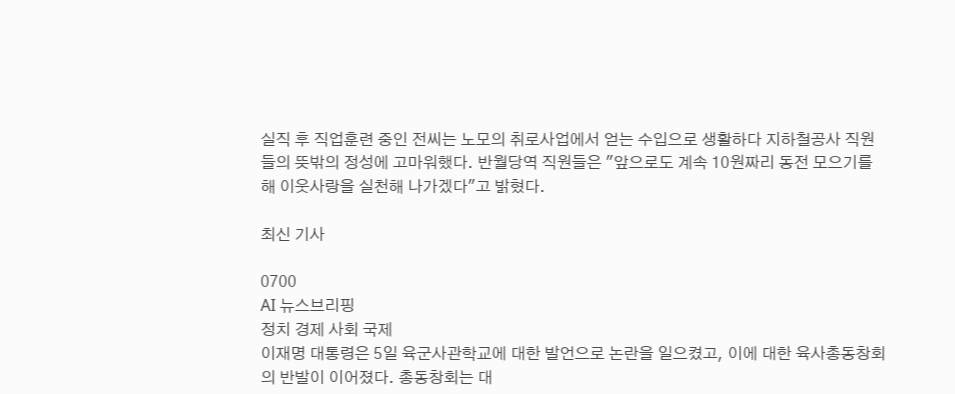실직 후 직업훈련 중인 전씨는 노모의 취로사업에서 얻는 수입으로 생활하다 지하철공사 직원들의 뜻밖의 정성에 고마워했다. 반월당역 직원들은 "앞으로도 계속 10원짜리 동전 모으기를 해 이웃사랑을 실천해 나가겠다"고 밝혔다.

최신 기사

0700
AI 뉴스브리핑
정치 경제 사회 국제
이재명 대통령은 5일 육군사관학교에 대한 발언으로 논란을 일으켰고, 이에 대한 육사총동창회의 반발이 이어졌다. 총동창회는 대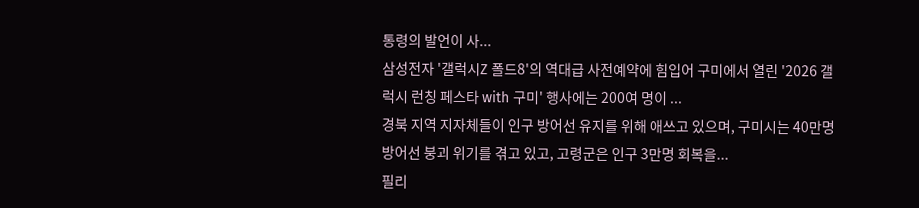통령의 발언이 사...
삼성전자 '갤럭시Z 폴드8'의 역대급 사전예약에 힘입어 구미에서 열린 '2026 갤럭시 런칭 페스타 with 구미' 행사에는 200여 명이 ...
경북 지역 지자체들이 인구 방어선 유지를 위해 애쓰고 있으며, 구미시는 40만명 방어선 붕괴 위기를 겪고 있고, 고령군은 인구 3만명 회복을...
필리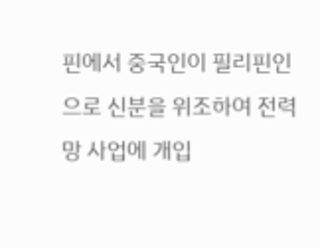핀에서 중국인이 필리핀인으로 신분을 위조하여 전력망 사업에 개입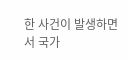한 사건이 발생하면서 국가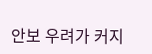안보 우려가 커지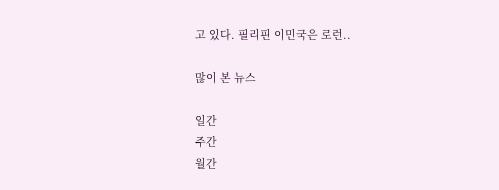고 있다. 필리핀 이민국은 로런..

많이 본 뉴스

일간
주간
월간